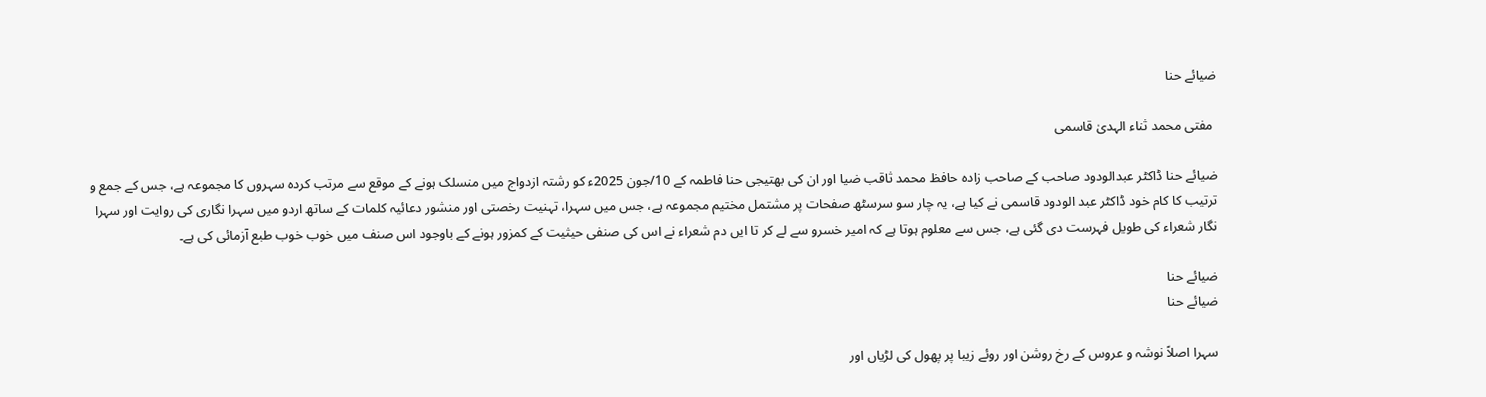ضیائے حنا

 مفتی محمد ثناء الہدیٰ قاسمی

ضیائے حنا ڈاکٹر عبدالودود صاحب کے صاحب زادہ حافظ محمد ثاقب ضیا اور ان کی بھتیجی حنا فاطمہ کے 10/جون 2025ء کو رشتہ ازدواج میں منسلک ہونے کے موقع سے مرتب کردہ سہروں کا مجموعہ ہے، جس کے جمع و ترتیب کا کام خود ڈاکٹر عبد الودود قاسمی نے کیا ہے، یہ چار سو سرسٹھ صفحات پر مشتمل مختیم مجموعہ ہے، جس میں سہرا، تہنیت رخصتی اور منشور دعائیہ کلمات کے ساتھ اردو میں سہرا نگاری کی روایت اور سہرا نگار شعراء کی طویل فہرست دی گئی ہے، جس سے معلوم ہوتا ہے کہ امیر خسرو سے لے کر تا ایں دم شعراء نے اس کی صنفی حیثیت کے کمزور ہونے کے باوجود اس صنف میں خوب خوب طبع آزمائی کی ہے۔

ضیائے حنا
ضیائے حنا

سہرا اصلاً نوشہ و عروس کے رخ روشن اور روئے زیبا پر پھول کی لڑیاں اور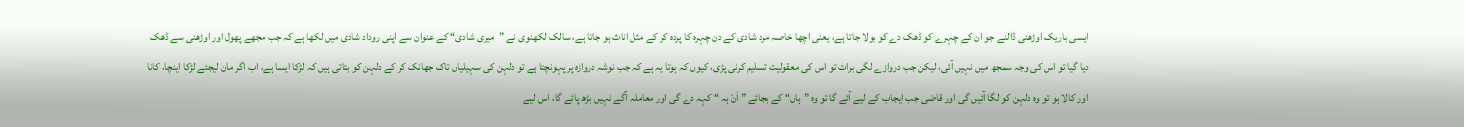ایسی باریک اوڑھنی ڈالنے جو ان کے چہرے کو ڈھک دے کو بولا جاتا ہے، یعنی اچھا خاصہ مرد شادی کے دن چہرہ کا پردہ کر کے مثل اناث ہو جاتا ہے، سالک لکھنوی نے ”میری شادی“ کے عنوان سے اپنی روداد شادی میں لکھا ہے کہ جب مجھے پھول اور اوڑھنی سے ڈھک دیا گیا تو اس کی وجہ سمجھ میں نہیں آئی، لیکن جب دروازے لگی برات تو اس کی معقولیت تسلیم کرنی پڑی، کیوں کہ ہوتا یہ ہے کہ جب نوشہ دروازہ پر پہونچتا ہے تو دلہن کی سہیلیاں تاک جھانک کر کے دلہن کو بتاتی ہیں کہ لڑکا ایسا ہے، اب اگر مان لیجئے لڑکا اینچا، کانا اور کالا ہو تو وہ دلہن کو لگا آئیں گی اور قاضی جب ایجاب کے لیے آئے گا تو وہ ”ہاں“ کے بجائے ” اَنْ ہہ “ کہہ دے گی اور معاملہ آگے نہیں بڑھ پائے گا، اس لیے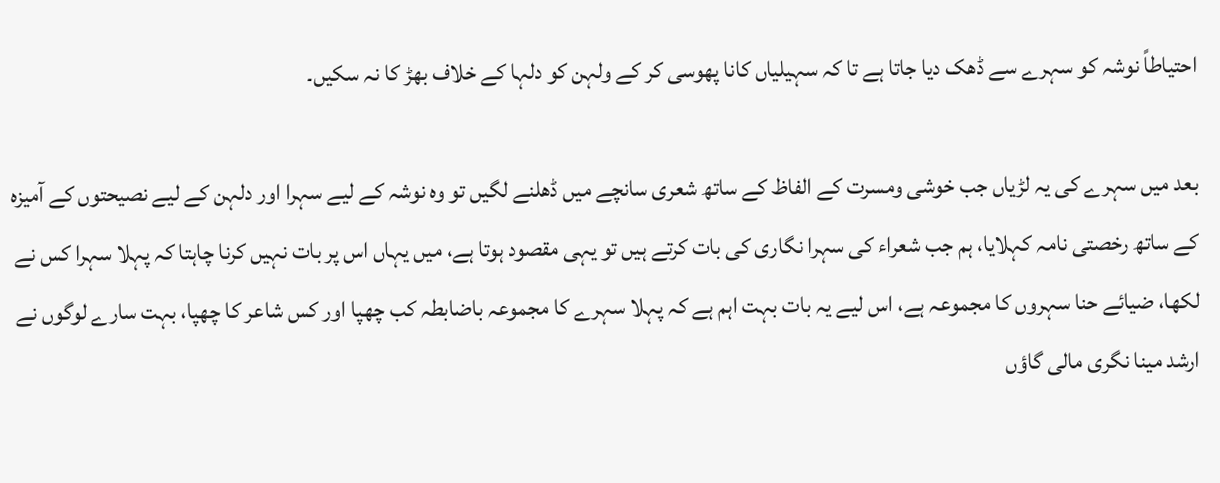احتیاطاً نوشہ کو سہرے سے ڈھک دیا جاتا ہے تا کہ سہیلیاں کانا پھوسی کر کے ولہن کو دلہا کے خلاف بھڑ کا نہ سکیں۔

بعد میں سہرے کی یہ لڑیاں جب خوشی ومسرت کے الفاظ کے ساتھ شعری سانچے میں ڈھلنے لگیں تو وہ نوشہ کے لیے سہرا اور دلہن کے لیے نصیحتوں کے آمیزہ کے ساتھ رخصتی نامہ کہلایا، ہم جب شعراء کی سہرا نگاری کی بات کرتے ہیں تو یہی مقصود ہوتا ہے، میں یہاں اس پر بات نہیں کرنا چاہتا کہ پہلا سہرا کس نے لکھا، ضیائے حنا سہروں کا مجموعہ ہے، اس لیے یہ بات بہت اہم ہے کہ پہلا سہرے کا مجموعہ باضابطہ کب چھپا اور کس شاعر کا چھپا، بہت سارے لوگوں نے ارشد مینا نگری مالی گاؤں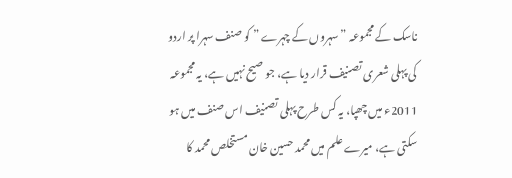ناسک کے مجموعہ ” سہروں کے چہرے ” کو صنف سہرا پر اردو کی پہلی شعری تصنیف قرار دیا ہے، جو صیح نہیں ہے، یہ مجموعہ 2011ء میں چھپا، یہ کس طرح پہلی تصنیف اس صنف میں ہو سکتی ہے، میرے علم میں محمد حسین خان مستخلص محمد کا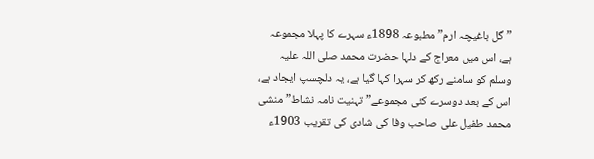”گل باغیچہ ارم” مطبوعہ 1898ء سہرے کا پہلا مجموعہ ہے، اس میں معراج کے دلہا حضرت محمد صلی اللہ علیہ وسلم کو سامنے رکھ کر سہرا کہا گیا ہے، یہ دلچسپ ایجاد ہے، اس کے بعد دوسرے کئی مجموعے” تہنیت نامہ نشاط” منشی محمد طفیل علی صاحب وفا کی شادی کی تقریب 1903ء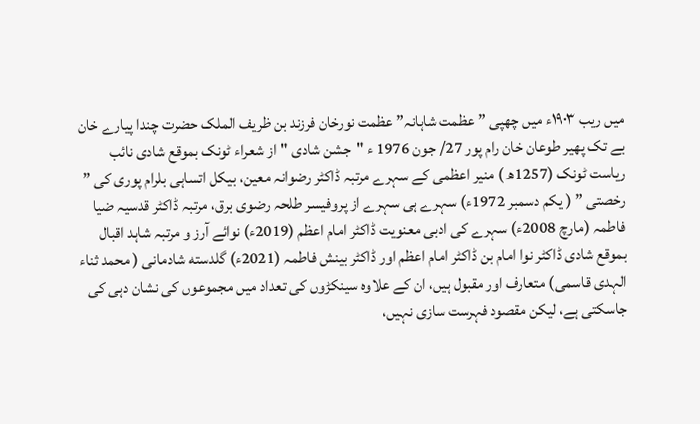میں ریب ۱۹۰۳ء میں چھپی ” عظمت شاہانہ” عظمت نورخان فرزند بن ظریف الملک حضرت چندا پیارے خان بے تک پھیر طوعان خان رام پور 27/ جون 1976 ء "جشن شادی "از شعراء ٹونک بموقع شادی نائب ریاست ٹونک (1257ھ ) منیر اعظمی کے سہرے مرتبہ ڈاکٹر رضوانہ معین، بیکل اتساہی بلرام پوری کی ” رخصتی ” ( یکم دسمبر 1972ء) سہرے ہی سہرے از پروفیسر طلحہ رضوی برق، مرتبہ ڈاکٹر قدسیہ ضیا فاطمہ (مارچ 2008ء) سہرے کی ادبی معنویت ڈاکٹر امام اعظم (2019ء) نوائے آرز و مرتبہ شاہد اقبال بموقع شادی ڈاکٹر نوا امام بن ڈاکٹر امام اعظم اور ڈاکٹر بینش فاطمہ (2021ء) گلدسته شادمانی ( محمد ثناء الہدی قاسمی) متعارف اور مقبول ہیں، ان کے علاوہ سینکڑوں کی تعداد میں مجموعوں کی نشان دہی کی جاسکتی ہے، لیکن مقصود فہرست سازی نہیں،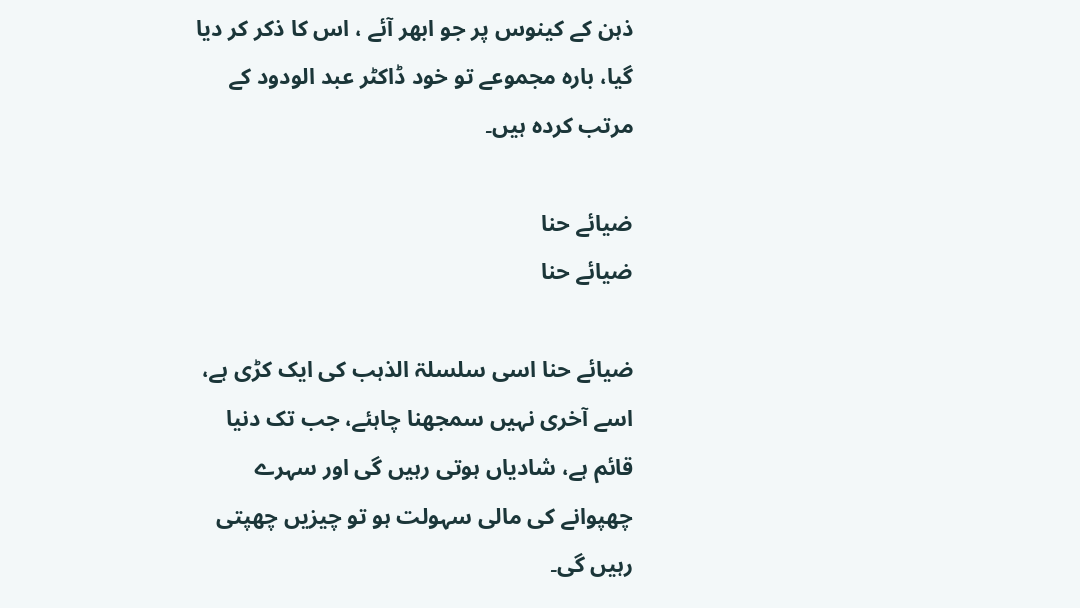ذہن کے کینوس پر جو ابھر آئے ، اس کا ذکر کر دیا گیا، بارہ مجموعے تو خود ڈاکٹر عبد الودود کے مرتب کردہ ہیں۔

ضیائے حنا
ضیائے حنا

ضیائے حنا اسی سلسلۃ الذہب کی ایک کڑی ہے، اسے آخری نہیں سمجھنا چاہئے، جب تک دنیا قائم ہے، شادیاں ہوتی رہیں گی اور سہرے چھپوانے کی مالی سہولت ہو تو چیزیں چھپتی رہیں گی۔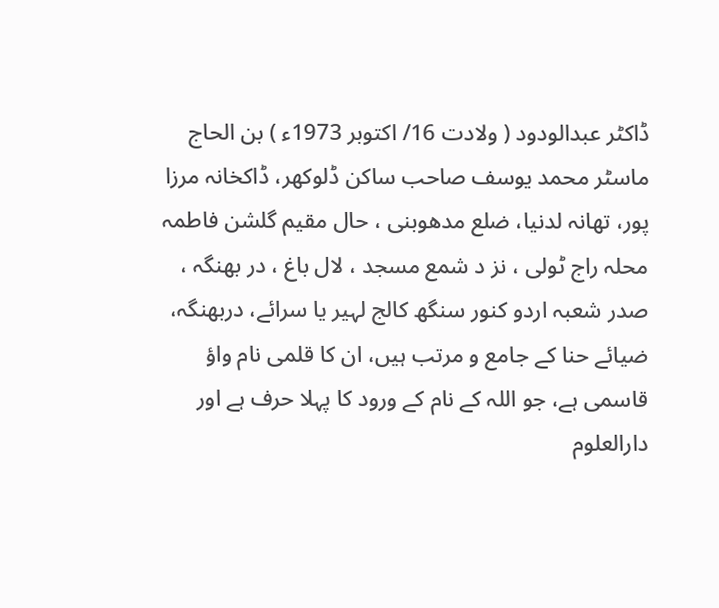ڈاکٹر عبدالودود ( ولادت 16/ اکتوبر 1973ء ) بن الحاج ماسٹر محمد یوسف صاحب ساکن ڈلوکھر، ڈاکخانہ مرزا پور، تھانہ لدنیا، ضلع مدھوبنی ، حال مقیم گلشن فاطمہ محلہ راج ٹولی ، نز د شمع مسجد ، لال باغ ، در بھنگہ ، صدر شعبہ اردو کنور سنگھ کالج لہیر یا سرائے، دربھنگہ، ضیائے حنا کے جامع و مرتب ہیں، ان کا قلمی نام واؤ قاسمی ہے، جو اللہ کے نام کے ورود کا پہلا حرف ہے اور دارالعلوم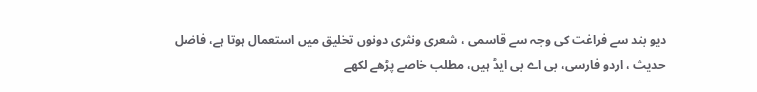دیو بند سے فراغت کی وجہ سے قاسمی ، شعری ونثری دونوں تخلیق میں استعمال ہوتا ہے، فاضل حدیث ، اردو فارسی، بی اے بی ایڈ ہیں، مطلب خاصے پڑھے لکھے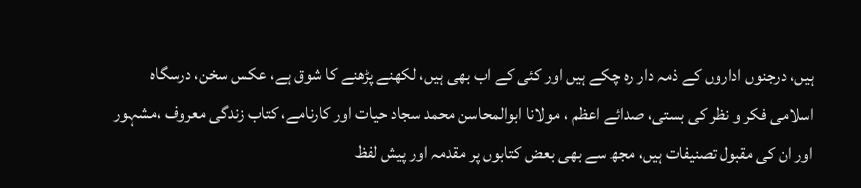ہیں، درجنوں اداروں کے ذمہ دار رہ چکے ہیں اور کئی کے اب بھی ہیں، لکھنے پڑھنے کا شوق ہے، عکس سخن، درسگاہ اسلامی فکر و نظر کی بستی، صدائے اعظم ، مولانا ابوالمحاسن محمد سجاد حیات اور کارنامے، کتاب زندگی معروف ،مشہور اور ان کی مقبول تصنیفات ہیں، مجھ سے بھی بعض کتابوں پر مقدمہ اور پیش لفظ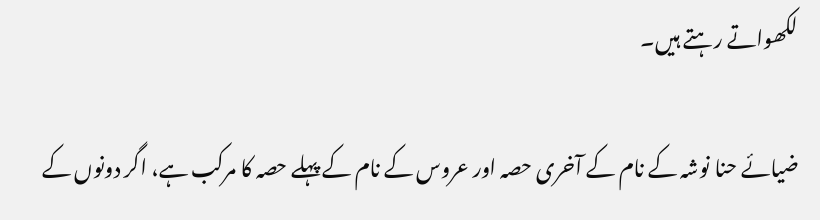لکھواتے رہتے ہیں۔

ضیائے حنا نوشہ کے نام کے آخری حصہ اور عروس کے نام کے پہلے حصہ کا مرکب ہے، اگر دونوں کے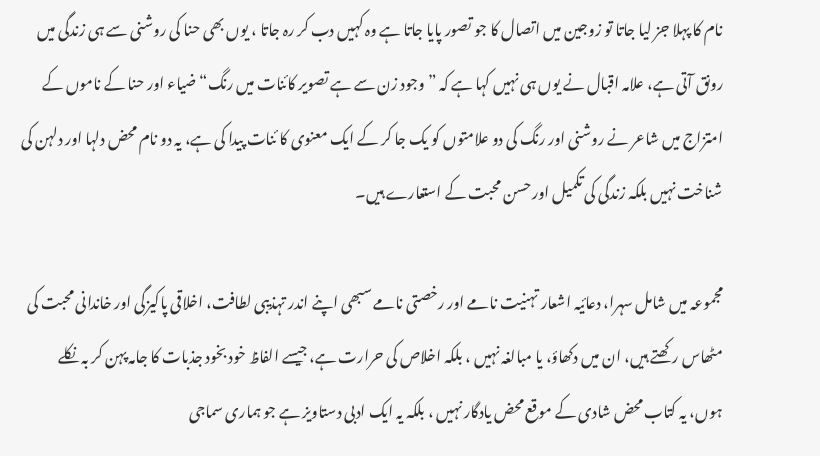نام کا پہلا جز لیا جاتا تو زوجین میں اتصال کا جو تصور پایا جاتا ہے وہ کہیں دب کر رہ جاتا ، یوں بھی حنا کی روشنی سے ہی زندگی میں رونق آتی ہے، علامہ اقبال نے یوں ہی نہیں کہا ہے کہ ” وجود زن سے ہے تصویر کائنات میں رنگ“ ضیاء اور حنا کے ناموں کے امتزاج میں شاعر نے روشنی اور رنگ کی دو علامتوں کو یک جا کر کے ایک معنوی کا ئنات پیدا کی ہے، یہ دو نام محض دلہا اور دلہن کی شناخت نہیں بلکہ زندگی کی تکمیل اور حسن محبت کے استعارے ہیں۔

مجموعہ میں شامل سہرا، دعائیہ اشعار تہنیت نامے اور رخصتی نامے سبھی اپنے اندر تہذیبی لطافت، اخلاقی پاکیزگی اور خاندانی محبت کی مٹھاس رکھتے ہیں، ان میں دکھاؤ، یا مبالغہ نہیں ، بلکہ اخلاص کی حرارت ہے، جیسے الفاظ خود بخود جذبات کا جامہ پہن کر بہ نکلے ہوں، یہ کتاب محض شادی کے موقع محض یادگار نہیں ، بلکہ یہ ایک ادبی دستاویز ہے جو ہماری سماجی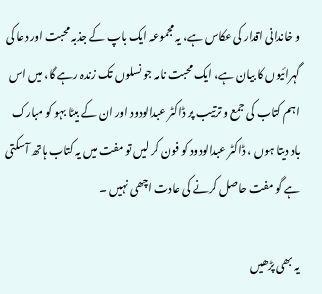و خاندانی اقدار کی عکاس ہے، یہ مجموعہ ایک باپ کے جذبہ محبت اور دعا کی گہرائیوں کا بیان ہے، ایک محبت نامہ جو نسلوں تک زندہ رہے گا، میں اس اہم کتاب کی جمع و ترتیب پر ڈاکٹر عبدالودود اور ان کے بیٹا بہو کو مبارک باد دیتا ہوں ، ڈاکٹر عبدالودود کو فون کر لیں تو مفت میں یہ کتاب ہاتھ آسکتی ہے گو مفت حاصل کرنے کی عادت اچھی نہیں ۔

یہ بھی پڑھیں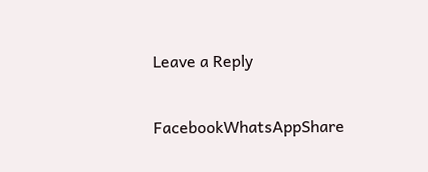Leave a Reply

FacebookWhatsAppShare